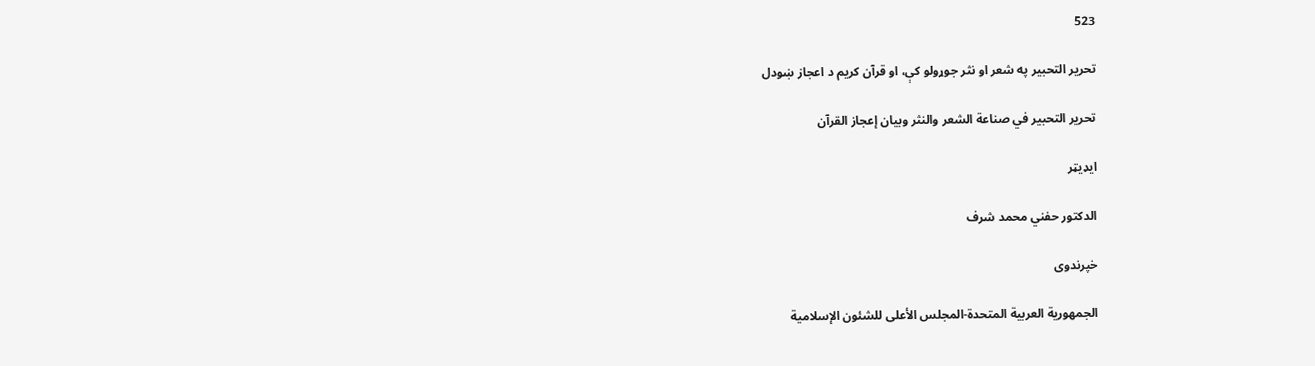523

تحرير التحبير په شعر او نثر جوړولو کې، او قرآن کریم د اعجاز ښودل

تحرير التحبير في صناعة الشعر والنثر وبيان إعجاز القرآن

ایډیټر

الدكتور حفني محمد شرف

خپرندوی

الجمهورية العربية المتحدة-المجلس الأعلى للشئون الإسلامية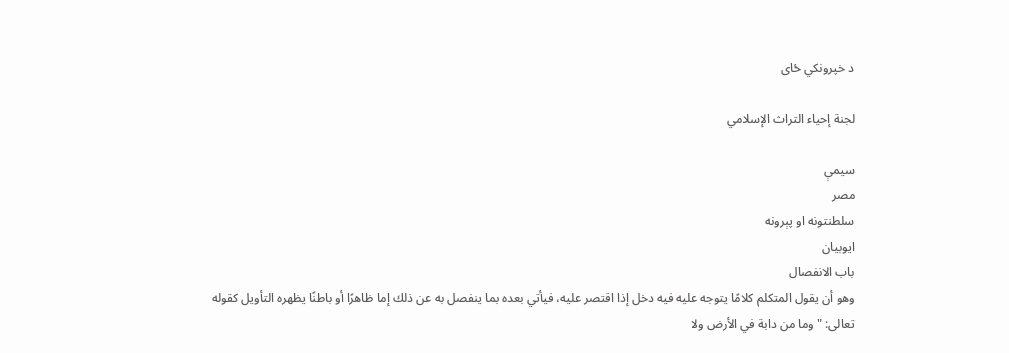د خپرونکي ځای

لجنة إحياء التراث الإسلامي

سیمې
مصر
سلطنتونه او پېرونه
ایوبیان
باب الانفصال
وهو أن يقول المتكلم كلامًا يتوجه عليه فيه دخل إذا اقتصر عليه، فيأتي بعده بما ينفصل به عن ذلك إما ظاهرًا أو باطنًا يظهره التأويل كقوله تعالى: " وما من دابة في الأرض ولا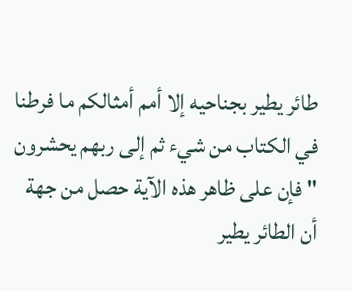طائر يطير بجناحيه إلا أمم أمثالكم ما فرطنا في الكتاب من شيء ثم إلى ربهم يحشرون " فإن على ظاهر هذه الآية حصل من جهة أن الطائر يطير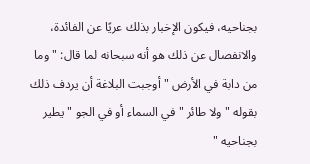بجناحيه، فيكون الإخبار بذلك عريًا عن الفائدة، والانفصال عن ذلك هو أنه سبحانه لما قال: " وما من دابة في الأرض " أوجبت البلاغة أن يردف ذلك بقوله " ولا طائر " في السماء أو في الجو " يطير بجناحيه "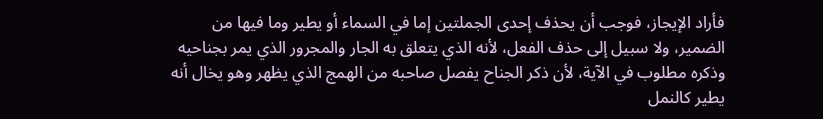فأراد الإيجاز، فوجب أن يحذف إحدى الجملتين إما في السماء أو يطير وما فيها من الضمير، ولا سبيل إلى حذف الفعل، لأنه الذي يتعلق به الجار والمجرور الذي يمر بجناحيه وذكره مطلوب في الآية، لأن ذكر الجناح يفصل صاحبه من الهمج الذي يظهر وهو يخال أنه يطير كالنمل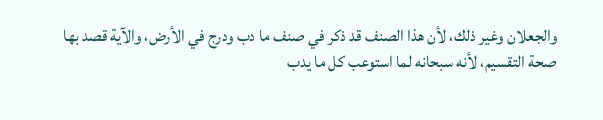والجعلان وغير ذلك، لأن هذا الصنف قد ذكر في صنف ما دب ودرج في الأرض، والآية قصد بها صحة التقسيم، لأنه سبحانه لما استوعب كل ما يدب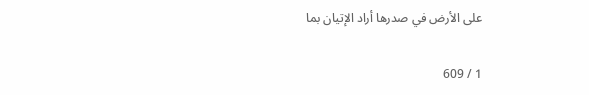على الأرض في صدرها أراد الإتيان بما

1 / 609